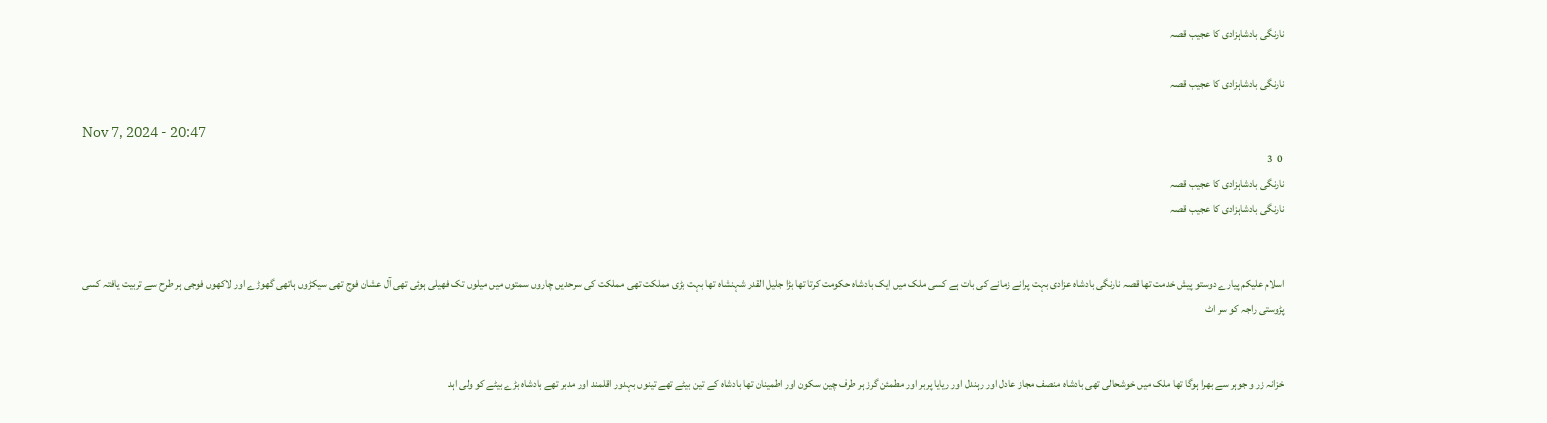نارنگی بادشاہزادی کا عجیب قصہ

نارنگی بادشاہزادی کا عجیب قصہ

Nov 7, 2024 - 20:47
 0  3
نارنگی بادشاہزادی کا عجیب قصہ
نارنگی بادشاہزادی کا عجیب قصہ


اسلام علیکم پیارے دوستو پیش خدمت تھا قصہ نارنگی بادشاہ عزادی بہت پرانے زمانے کی بات ہے کسی ملک میں ایک بادشاہ حکومت کرتا تھا بڑا جلیل القدر شہنشاہ تھا بہت بڑی مملکت تھی مملکت کی سرحدیں چاروں سمتوں میں میلوں تک فھیلی ہوئی تھی آل عشان فوج تھی سیکڑوں ہاتھی گھوڑے اور لاکھوں فوجی ہر طرح سے تربیت یافتہ کسی پڑوستی راجہ کو سر اٹ


خزانہ زر و جوہر سے بھرا ہوگا تھا ملک میں خوشحالی تھی بادشاہ منصف مجاز عادل اور رہندل اور ریایا پربر اور مطمئن گرز ہر طرف چین سکون اور اطمینان تھا بادشاہ کے تین بیٹے تھے تینوں بہدور اقلمند اور مدبر تھے بادشاہ بڑے بیٹے کو ولی اہد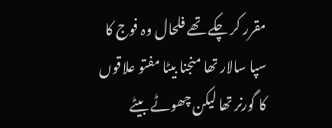مقرر کر چکے تھے فلحال وہ فوج کا سپا سالار تھا منجنا بیٹا مفتو علاقوں کا گورنر تھا لیکن چھوٹے بیٹے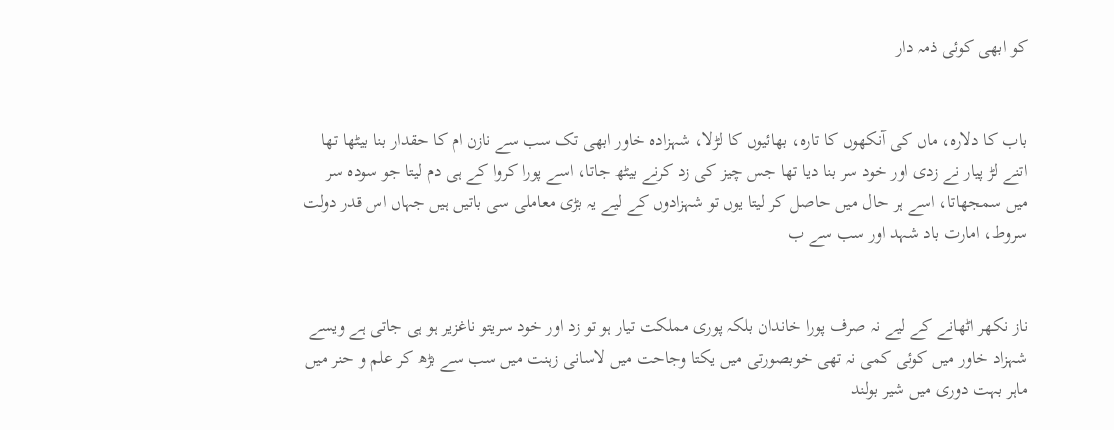کو ابھی کوئی ذمہ دار


باب کا دلارہ، ماں کی آنکھوں کا تارہ، بھائیوں کا لڑلا، شہزادہ خاور ابھی تک سب سے نازن ام کا حقدار بنا بیٹھا تھا اتنے لڑ پیار نے زدی اور خود سر بنا دیا تھا جس چیز کی زد کرنے بیٹھ جاتا، اسے پورا کروا کے ہی دم لیتا جو سودہ سر میں سمجھاتا، اسے ہر حال میں حاصل کر لیتا یوں تو شہزادوں کے لیے یہ بڑی معاملی سی باتیں ہیں جہاں اس قدر دولت سروط، امارت باد شہد اور سب سے ب


ناز نکھر اٹھانے کے لیے نہ صرف پورا خاندان بلکہ پوری مملكت تیار ہو تو زد اور خود سریتو ناغزیر ہو ہی جاتی ہے ویسے شہزاد خاور میں کوئی کمی نہ تھی خوبصورتی میں یکتا وجاحت میں لاسانی زہنت میں سب سے بڑھ کر علم و حنر میں ماہر بہت دوری میں شیر بولند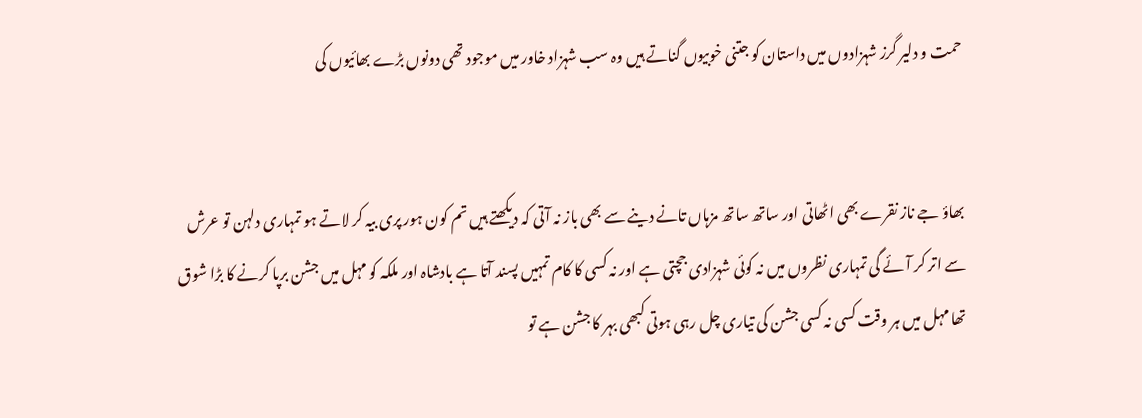حمت و دلیر گرز شہزادوں میں داستان کو جتنی خوبیوں گناتے ہیں وہ سب شہزاد خاور میں موجود تھی دونوں بڑے بھائیوں کی


بھاؤ جے ناز نقرے بھی اٹھاتی اور ساتھ ساتھ مزہاں تانے دینے سے بھی باز نہ آتی کہ دیکھتے ہیں تم کون ہور پری بیہ کر لاتے ہو تمہاری دلہن تو عرش سے اتر کر آئے گی تمہاری نظروں میں نہ کوئی شہزادی جچتی ہے اور نہ کسی کا کام تمہیں پسند آتا ہے بادشاہ اور ملکہ کو مہل میں جشن برپا کرنے کا بڑا شوق تھا مہل میں ہر وقت کسی نہ کسی جشن کی تیاری چل رہی ہوتی کبھی بہر کا جشن ہے تو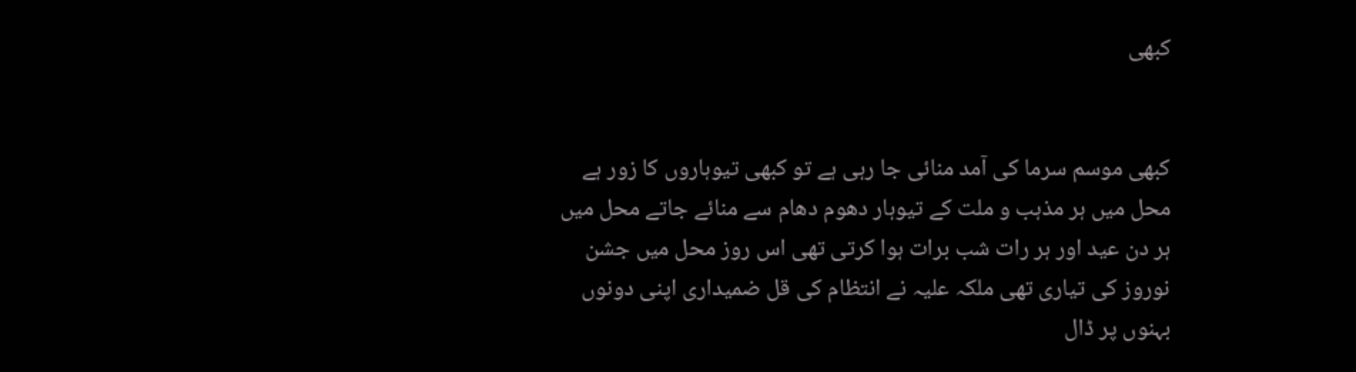کبھی


کبھی موسم سرما کی آمد منائی جا رہی ہے تو کبھی تیوہاروں کا زور ہے محل میں ہر مذہب و ملت کے تیوہار دھوم دھام سے منائے جاتے محل میں ہر دن عید اور ہر رات شب برات ہوا کرتی تھی اس روز محل میں جشن نوروز کی تیاری تھی ملکہ علیہ نے انتظام کی قل ضمیداری اپنی دونوں بہنوں پر ڈال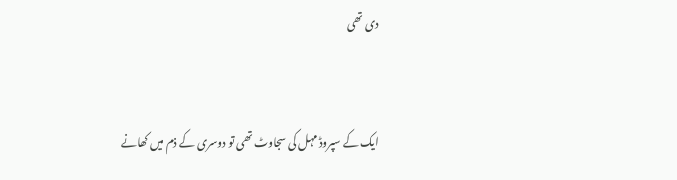دی تھی


ایک کے سپروڈ مہل کی سجاوٹ تھی تو دوسری کے ذم میں کھانے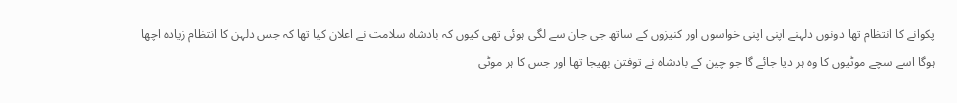پکوانے کا انتظام تھا دونوں دلہنے اپنی اپنی خواسوں اور کنیزوں کے ساتھ جی جان سے لگی ہوئی تھی کیوں کہ بادشاہ سلامت نے اعلان کیا تھا کہ جس دلہن کا انتظام زیادہ اچھا ہوگا اسے سچے موٹیوں کا وہ ہر دیا جائے گا جو چین کے بادشاہ نے توفتن بھیجا تھا اور جس کا ہر موٹی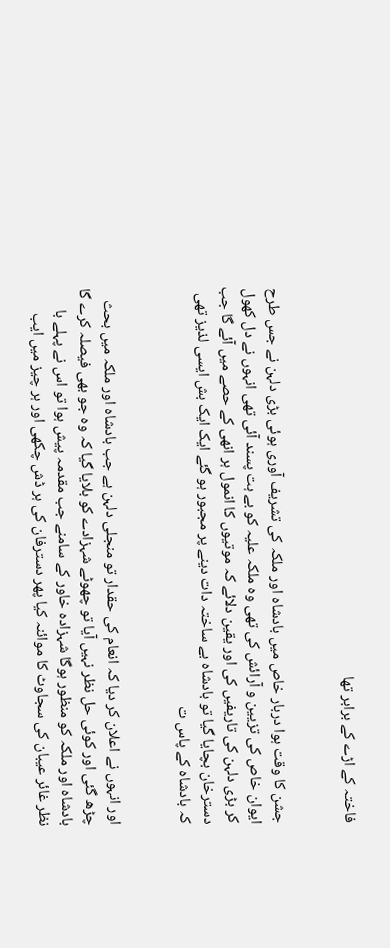فاختہ کے اڑے کے برابر تھا


جشن کا وقت ہوا دربار خاص میں بادشاہ اور ملکہ کی تشریف آوری ہوئی بڑی دلہن نے جس طرح ایوان خاص کی تزیین و آرائش کی تھی وہ ملکہ علیہ کو بے ہت پسند آئی تھی انہوں نے دل کھول کر بڑی دلہن کی تاریفیں کی اور یقین دلائے کہ موتیوں کا انمول ہر انھی کے حصے میں آئے گا جب دسترخان بچایا گیا تو بادشاہ بے ساختہ دات دینے پر مجبور ہو گئے ایک ایک بش ایسی لذیز تھی کہ بادشاہ کے پاس ت


اور انہوں نے اعلان کر دیا کہ انعام کی حقدار تو منجلی دلہن ہے جب بادشاہ اور ملکہ میں بحث چڑھ گئی اور کوئی حل نظر نہیں آیا تو چھوٹے شہزادے کو بلایا گیا کہ وہ جو بھی فیصلہ کرے گا بادشاہ اور ملکہ کو منظور ہوگا شہزادہ خاور کے سامنے جب مقدمہ پیش ہوا تو اس نے پہلے با نظر غائر عیبان کی سجاوٹ کا موائنہ کیا پھر دسترفان کی ہر ڈش چکھی اور ہر چیز میں ایب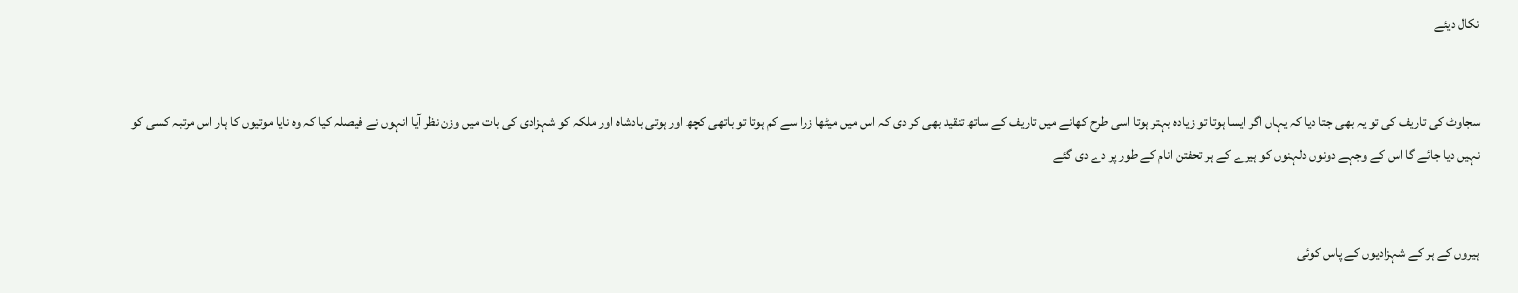نکال دیئے


سجاوٹ کی تاریف کی تو یہ بھی جتا دیا کہ یہاں اگر ایسا ہوتا تو زیادہ بہتر ہوتا اسی طرح کھانے میں تاریف کے ساتھ تنقید بھی کر دی کہ اس میں میٹھا زرا سے کم ہوتا تو باتھی کچھ اور ہوتی بادشاہ اور ملکہ کو شہزادی کی بات میں وزن نظر آیا انہوں نے فیصلہ کیا کہ وہ نایا موتیوں کا ہار اس مرتبہ کسی کو نہیں دیا جائے گا اس کے وجہے دونوں دلہنوں کو ہیرے کے ہر تحفتن انام کے طور پر دے دی گئے


ہیروں کے ہر کے شہزادیوں کے پاس کوئی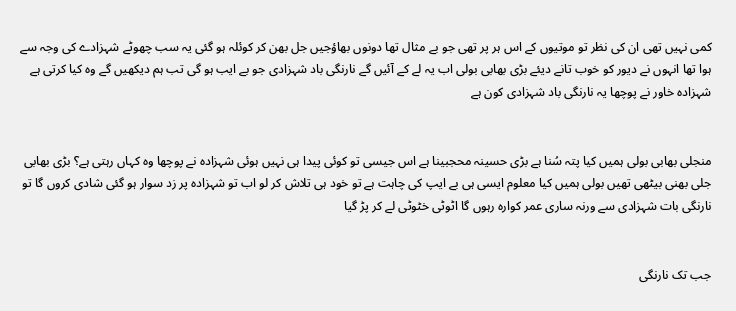کمی نہیں تھی ان کی نظر تو موتیوں کے اس ہر پر تھی جو بے مثال تھا دونوں بھاؤجیں جل بھن کر کوئلہ ہو گئی یہ سب چھوٹے شہزادے کی وجہ سے ہوا تھا انہوں نے دیور کو خوب تانے دیئے بڑی بھابی بولی اب یہ لے کے آئیں گے نارنگی باد شہزادی جو بے ایب ہو گی تب ہم دیکھیں گے وہ کیا کرتی ہے شہزادہ خاور نے پوچھا یہ نارنگی باد شہزادی کون ہے


منجلی بھابی بولی ہمیں کیا پتہ سُنا ہے بڑی حسینہ محجبینا ہے اس جیسی تو کوئی پیدا ہی نہیں ہوئی شہزادہ نے پوچھا وہ کہاں رہتی ہے؟ بڑی بھابی جلی بھنی بیٹھی تھیں بولی ہمیں کیا معلوم ایسی ہی بے ایپ کی چاہت ہے تو خود ہی تلاش کر لو اب تو شہزادہ پر زد سوار ہو گئی شادی کروں گا تو نارنگی بات شہزادی سے ورنہ ساری عمر کوارہ رہوں گا اٹوٹی خٹوٹی لے کر پڑ گیا


جب تک نارنگی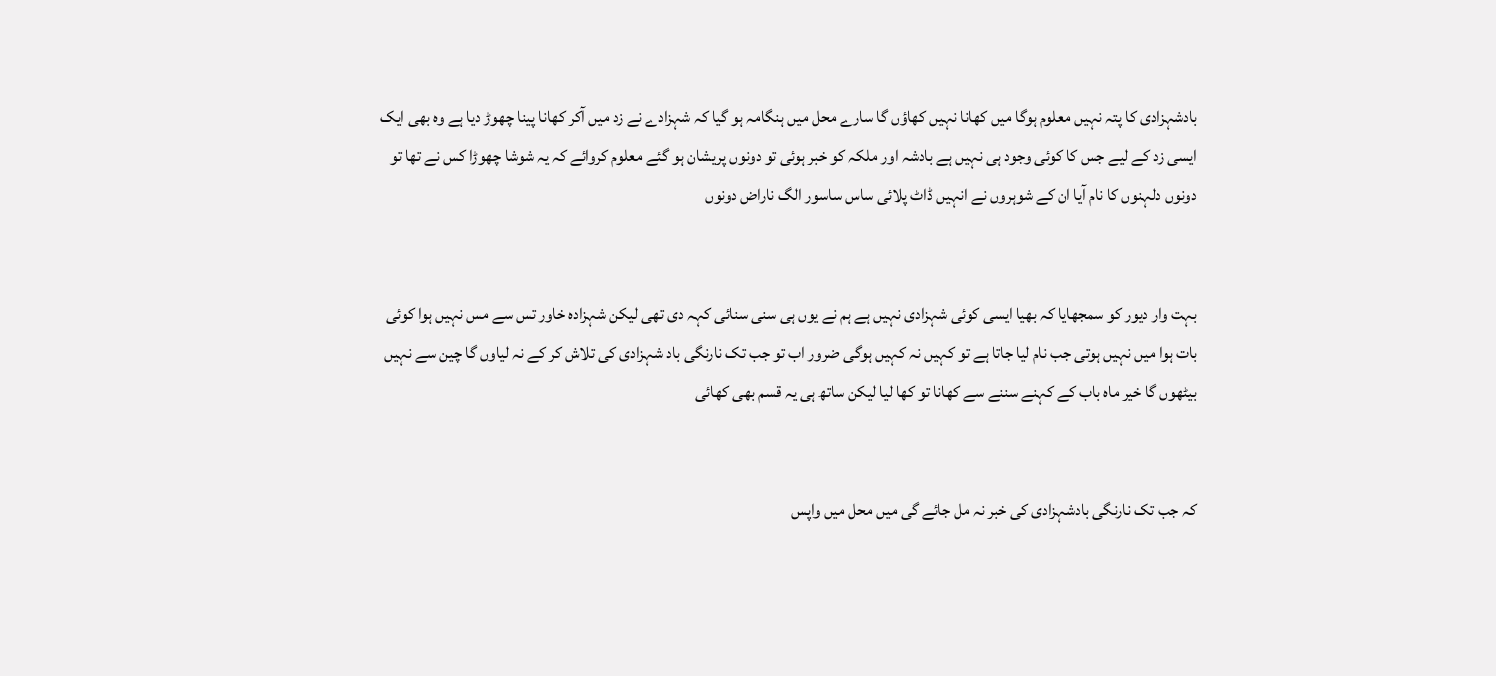بادشہزادی کا پتہ نہیں معلوم ہوگا میں کھانا نہیں کھاؤں گا سارے محل میں ہنگامہ ہو گیا کہ شہزادے نے زد میں آکر کھانا پینا چھوڑ دیا ہے وہ بھی ایک ایسی زد کے لیے جس کا کوئی وجود ہی نہیں ہے بادشہ اور ملکہ کو خبر ہوئی تو دونوں پریشان ہو گئے معلوم کروائے کہ یہ شوشا چھوڑا کس نے تھا تو دونوں دلہنوں کا نام آیا ان کے شوہروں نے انہیں ڈاٹ پلائی ساس ساسور الگ ناراض دونوں


بہت وار دیور کو سمجھایا کہ بھیا ایسی کوئی شہزادی نہیں ہے ہم نے یوں ہی سنی سنائی کہہ دی تھی لیکن شہزادہ خاور تس سے مس نہیں ہوا کوئی بات ہوا میں نہیں ہوتی جب نام لیا جاتا ہے تو کہیں نہ کہیں ہوگی ضرور اب تو جب تک نارنگی باد شہزادی کی تلاش کر کے نہ لیاوں گا چین سے نہیں بیٹھوں گا خیر ماہ باب کے کہنے سننے سے کھانا تو کھا لیا لیکن ساتھ ہی یہ قسم بھی کھائی


کہ جب تک نارنگی بادشہزادی کی خبر نہ مل جائے گی میں محل میں واپس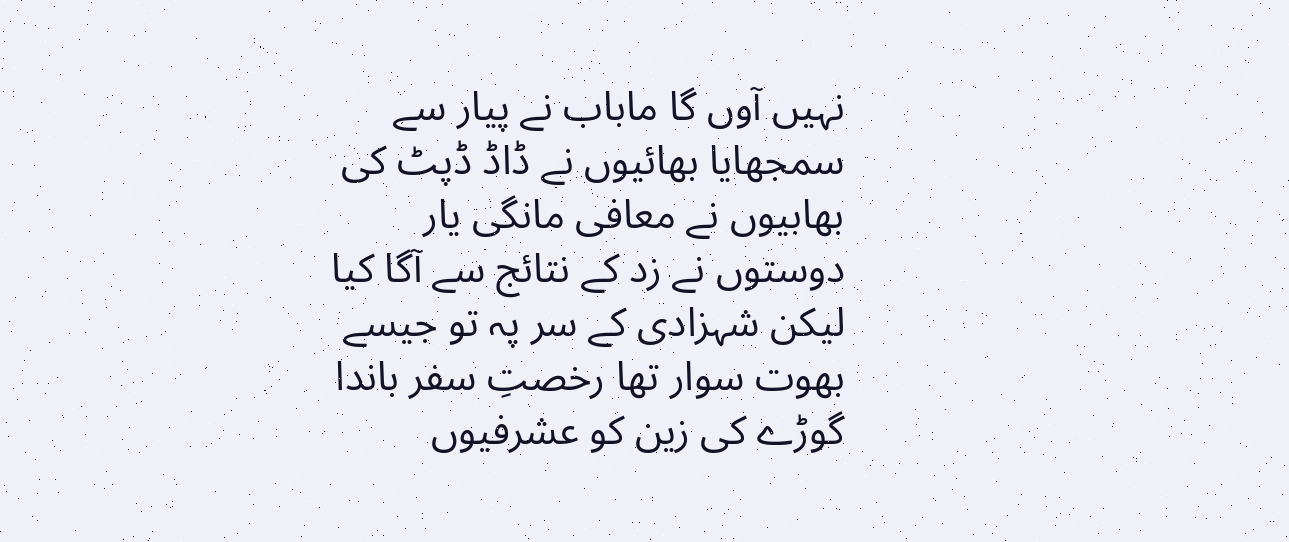نہیں آوں گا ماباب نے پیار سے سمجھایا بھائیوں نے ڈاڈ ڈپٹ کی بھابیوں نے معافی مانگی یار دوستوں نے زد کے نتائج سے آگا کیا لیکن شہزادی کے سر پہ تو جیسے بھوت سوار تھا رخصتِ سفر باندا گوڑے کی زین کو عشرفیوں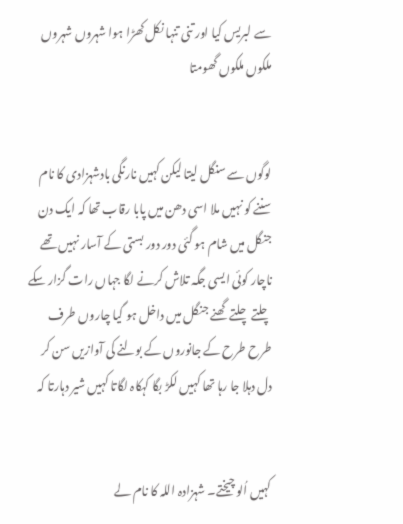سے لبریس کیا اور تنی تنہا نکل کھڑا ہوا شہروں شہروں ملکوں ملکوں گھومتا


لوگوں سے سنگل لیتا لیکن کہیں نارنگی بادشہزادی کا نام سننے کو نہیں ملا اسی دھن میں پابا رقاب تھا کہ ایک دن جنگل میں شام ہو گئی دور دور بستی کے آسار نہیں تھے ناچار کوئی ایسی جگہ تلاش کرنے لگا جہاں رات گزار سکے چلتے چلتے گھنے جنگل میں داخل ہو گیا چاروں طرف طرح طرح کے جانوروں کے بولنے کی آوازیں سن کر دل دہلا جا رہا تھا کہیں لکڑ بگا کہکاہ لگاتا کہیں شیر دہارتا کہ


کہیں اُلو چیختے۔ شہزادہ اللہ کا نام لے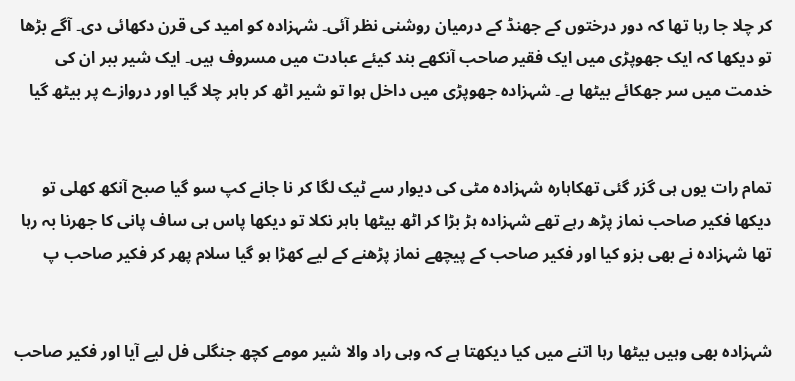کر چلا جا رہا تھا کہ دور درختوں کے جھنڈ کے درمیان روشنی نظر آئی۔ شہزادہ کو امید کی قرن دکھائی دی۔ آگے بڑھا تو دیکھا کہ ایک جھوپڑی میں ایک فقیر صاحب آنکھے بند کیئے عبادت میں مسروف ہیں۔ ایک شیر ببر ان کی خدمت میں سر جھکائے بیٹھا ہے۔ شہزادہ جھوپڑی میں داخل ہوا تو شیر اٹھ کر باہر چلا گیا اور دروازے پر بیٹھ گیا


تمام رات یوں ہی گزر گئی تھکاہارہ شہزادہ مٹی کی دیوار سے ٹیک لگا کر نا جانے کپ سو گیا صبح آنکھ کھلی تو دیکھا فکیر صاحب نماز پڑھ رہے تھے شہزادہ ہڑ بڑا کر اٹھ بیٹھا باہر نکلا تو دیکھا پاس ہی ساف پانی کا جھرنا بہ رہا تھا شہزادہ نے بھی بزو کیا اور فکیر صاحب کے پیچھے نماز پڑھنے کے لیے کھڑا ہو گیا سلام پھر کر فکیر صاحب پ


شہزادہ بھی وہیں بیٹھا رہا اتنے میں کیا دیکھتا ہے کہ وہی راد والا شیر مومے کچھ جنگلی فل لیے آیا اور فکیر صاحب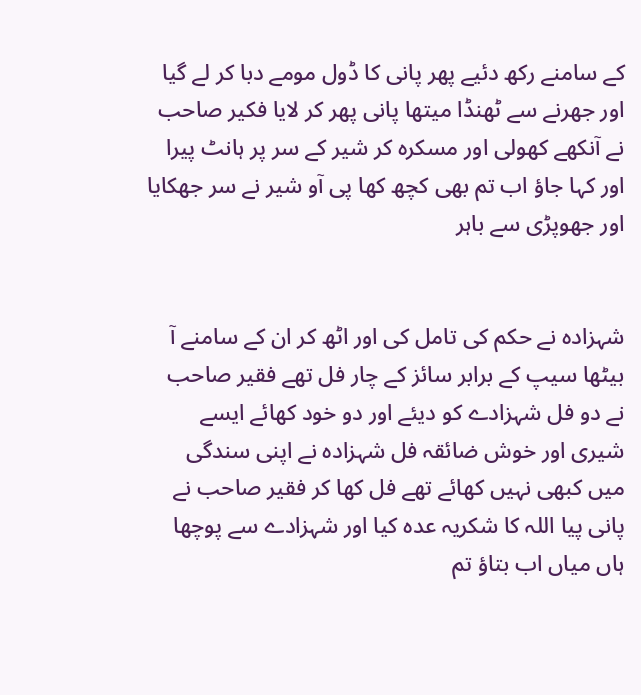کے سامنے رکھ دئیے پھر پانی کا ڈول مومے دبا کر لے گیا اور جھرنے سے ٹھنڈا میتھا پانی پھر کر لایا فکیر صاحب نے آنکھے کھولی اور مسکرہ کر شیر کے سر پر ہانٹ پیرا اور کہا جاؤ اب تم بھی کچھ کھا پی آو شیر نے سر جھکایا اور جھوپڑی سے باہر


شہزادہ نے حکم کی تامل کی اور اٹھ کر ان کے سامنے آ بیٹھا سیپ کے برابر سائز کے چار فل تھے فقیر صاحب نے دو فل شہزادے کو دیئے اور دو خود کھائے ایسے شیری اور خوش ضائقہ فل شہزادہ نے اپنی سندگی میں کبھی نہیں کھائے تھے فل کھا کر فقیر صاحب نے پانی پیا اللہ کا شکریہ عدہ کیا اور شہزادے سے پوچھا ہاں میاں اب بتاؤ تم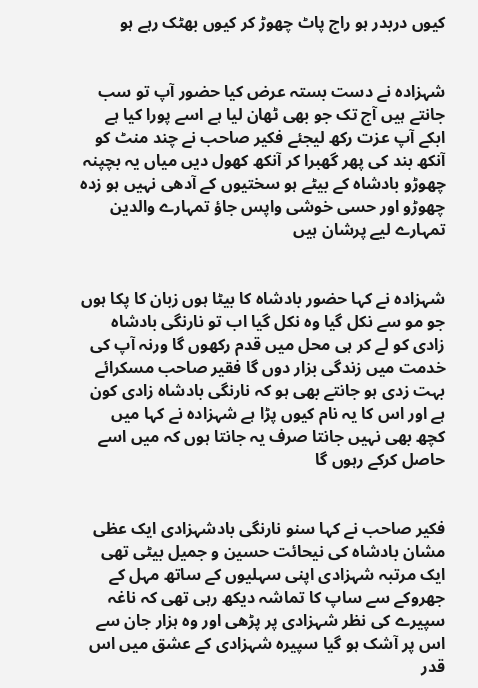کیوں دربدر ہو راج پاٹ چھوڑ کر کیوں بھٹک رہے ہو


شہزادہ نے دست بستہ عرض کیا حضور آپ تو سب جانتے ہیں آج تک جو بھی ٹھان لیا ہے اسے پورا کیا ہے ابکے آپ عزت رکھ لیجئے فکیر صاحب نے چند منٹ کو آنکھ بند کی پھر گھبرا کر آنکھ کھول دیں میاں یہ بچپنہ چھوڑو بادشاہ کے بیٹے ہو سختیوں کے آدھی نہیں ہو زدہ چھوڑو اور حسی خوشی واپس جاؤ تمہارے والدین تمہارے لیے پرشان ہیں


شہزادہ نے کہا حضور بادشاہ کا بیٹا ہوں زبان کا پکا ہوں جو مو سے نکل گیا وہ نکل گیا اب تو نارنگی بادشاہ زادی کو لے کر ہی محل میں قدم رکھوں گا ورنہ آپ کی خدمت میں زندگی بزار دوں گا فقیر صاحب مسکرائے بہت زدی ہو جانتے بھی ہو کہ نارنگی بادشاہ زادی کون ہے اور اس کا یہ نام کیوں پڑا ہے شہزادہ نے کہا میں کچھ بھی نہیں جانتا صرف یہ جانتا ہوں کہ میں اسے حاصل کرکے رہوں گا


فکیر صاحب نے کہا سنو نارنگی بادشہزادی ایک عظی مشان بادشاہ کی نیحائت حسین و جمیل بیٹی تھی ایک مرتبہ شہزادی اپنی سہلیوں کے ساتھ مہل کے جھروکے سے ساپ کا تماشہ دیکھ رہی تھی کہ ناغہ سپیرے کی نظر شہزادی پر پڑھی اور وہ ہزار جان سے اس پر آشک ہو گیا سپیرہ شہزادی کے عشق میں اس قدر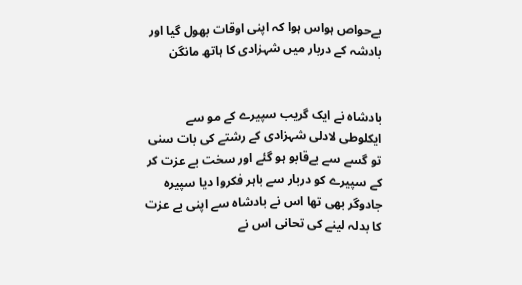بےحواص ہواس ہوا کہ اپنی اوقات بھول گیا اور بادشہ کے دربار میں شہزادی کا ہاتھ مانگن


بادشاہ نے ایک گریب سپیرے کے مو سے ایکلوطی لادلی شہزادی کے رشتے کی بات سنی تو گسے سے بےقابو ہو گئے اور سخت بے عزت کر کے سپیرے کو دربار سے باہر فکروا دیا سپیرہ جادوگر بھی تھا اس نے بادشاہ سے اپنی بے عزت کا بدلہ لینے کی تحانی اس نے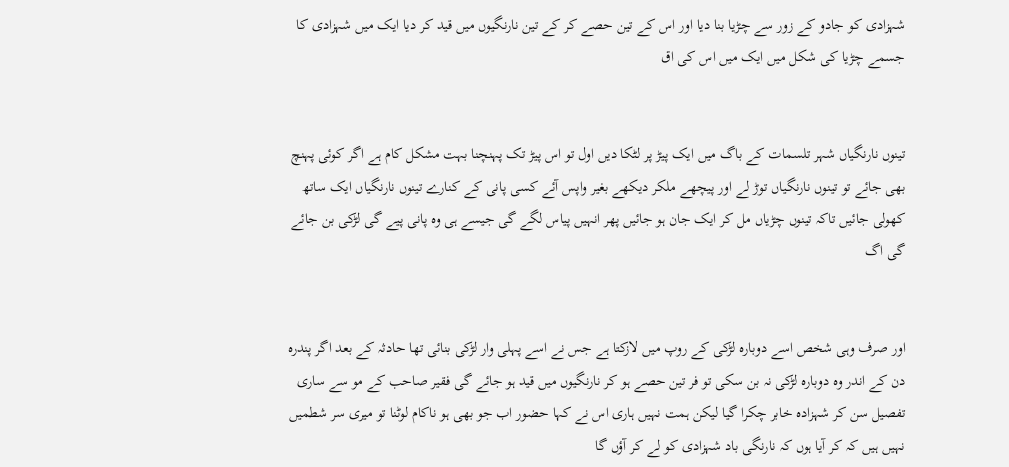شہزادی کو جادو کے زور سے چڑیا بنا دیا اور اس کے تین حصے کر کے تین نارنگیوں میں قید کر دیا ایک میں شہزادی کا جسمے چڑیا کی شکل میں ایک میں اس کی اق


تینوں نارنگیاں شہر تلسمات کے باگ میں ایک پیڑ پر لٹکا دیں اول تو اس پیڑ تک پہنچنا بہت مشکل کام ہے اگر کوئی پہنچ بھی جائے تو تینوں نارنگیاں توڑ لے اور پیچھے ملکر دیکھے بغیر واپس آئے کسی پانی کے کنارے تینوں نارنگیاں ایک ساتھ کھولی جائیں تاکہ تینوں چڑیاں مل کر ایک جان ہو جائیں پھر انہیں پیاس لگے گی جیسے ہی وہ پانی پیے گی لڑکی بن جائے گی اگ


اور صرف وہی شخص اسے دوبارہ لڑکی کے روپ میں لازکتا ہے جس نے اسے پہلی وار لڑکی بنائی تھا حادثہ کے بعد اگر پندرہ دن کے اندر وہ دوبارہ لڑکی نہ بن سکی تو فر تین حصے ہو کر نارنگیوں میں قید ہو جائے گی فقیر صاحب کے مو سے ساری تفصیل سن کر شہزادہ خابر چکرا گیا لیکن ہمت نہیں ہاری اس نے کہا حضور اب جو بھی ہو ناکام لوٹنا تو میری سر شطمیں نہیں ہیں کہ کر آیا ہوں کہ نارنگی باد شہزادی کو لے کر آؤں گا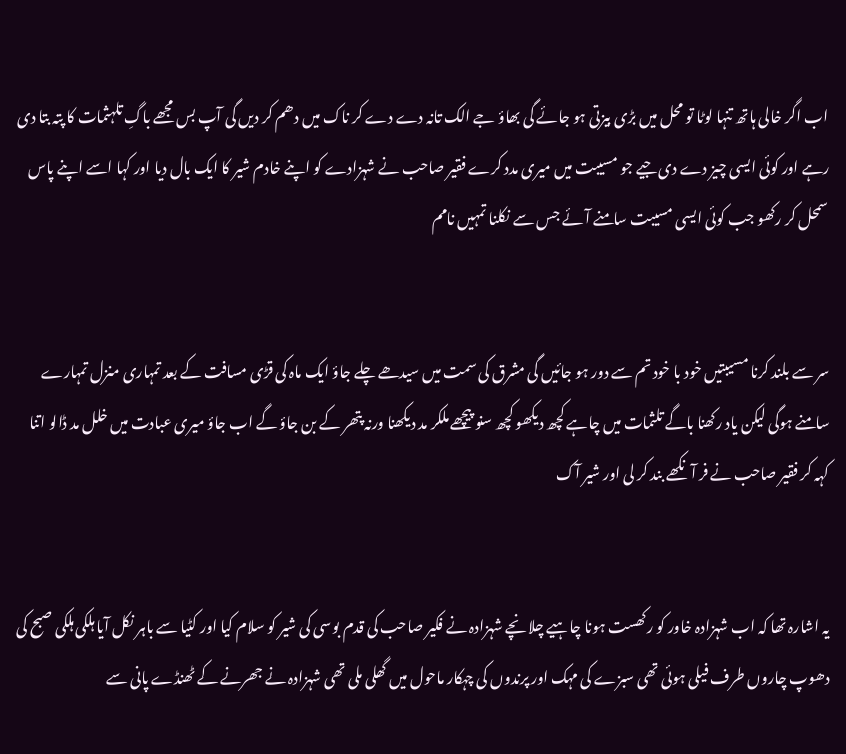اب اگر خالی ہاتھ تنہا لوٹا تو محل میں بڑی بیزتی ہو جائے گی بھاؤ جے الک تانہ دے دے کر ناک میں دھم کر دیں گی آپ بس مجھے باگِ تلہثمات کا پتہ بتا دی رہے اور کوئی ایسی چیز دے دی جیے جو مسیبت میں میری مدد کرے فقیر صاحب نے شہزادے کو اپنے خادم شیر کا ایک بال دیا اور کہا اسے اپنے پاس سمحل کر رکھو جب کوئی ایسی مسیبت سامنے آئے جس سے نکلنا تمہیں نامم


سر سے بلند کرنا مسیبتیں خود با خود تم سے دور ہو جائیں گی مشرق کی سمت میں سیدھے چلے جاؤ ایک ماہ کی قڑی مسافت کے بعد تمہاری منزل تمہارے سامنے ہوگی لیکن یاد رکھنا باگے تلثمات میں چاہے کچھ دیکھو کچھ سنو پیچھے ملکر مد دیکھنا ورنہ پتھر کے بن جاؤ گے اب جاؤ میری عبادت میں خلل مد ڈالو اتنا کہہ کر فقیر صاحب نے فر آنکھے بند کر لی اور شیر آک


یہ اشارہ تھا کہ اب شہزادہ خاور کو رکھست ہونا چاہیے چلانچے شہزادہ نے فکیر صاحب کی قدم بوسی کی شیر کو سلام کیا اور کٹیا سے باہر نکل آیا ہلکی ہلکی صبح کی دھوپ چاروں طرف فیلی ہوئی تھی سبزے کی مہک اور پرندوں کی چہکار ماحول میں گھلی ملی تھی شہزادہ نے جھرنے کے ٹھنڈے پانی سے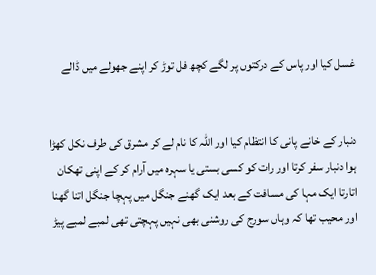غسل کیا اور پاس کے درکتوں پر لگے کچھ فل توڑ کر اپنے جھولے میں ڈالے


دنبار کے خانے پانی کا انتظام کیا اور اللہ کا نام لے کر مشرق کی طرف نکل کھڑا ہوا دنبار سفر کرتا اور رات کو کسی بستی یا سہرہ میں آرام کر کے اپنی تھکان اتارتا ایک مہا کی مسافت کے بعد ایک گھنے جنگل میں پہچا جنگل اتنا گھنا اور محیب تھا کہ وہاں سورج کی روشنی بھی نہیں پہچتی تھی لمبے لمبے پیڑ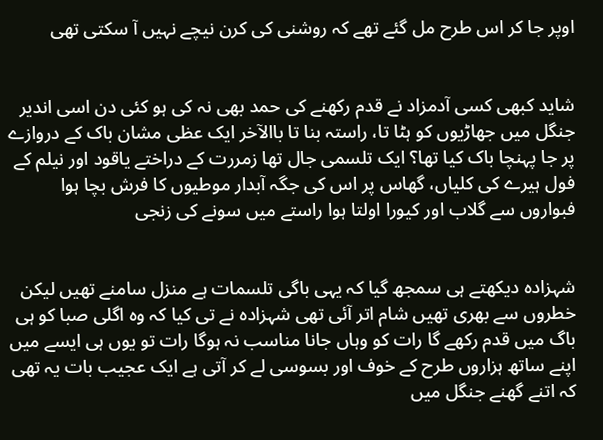اوپر جا کر اس طرح مل گئے تھے کہ روشنی کی کرن نیچے نہیں آ سکتی تھی


شاید کبھی کسی آدمزاد نے قدم رکھنے کی حمد بھی نہ کی ہو کئی دن اسی اندیر جنگل میں جھاڑیوں کو ہٹا تا، راستہ بنا تا باالآخر ایک عظی مشان باک کے دروازے پر جا پہنچا باک کیا تھا؟ ایک تلسمی جال تھا زمررت کے دراختے یاقود اور نیلم کے فول ہیرے کی کلیاں، گھاس پر اس کی جگہ آبدار موطیوں کا فرش بچا ہوا فبواروں سے گلاب اور کیورا اولتا ہوا راستے میں سونے کی زنجی


شہزادہ دیکھتے ہی سمجھ گیا کہ یہی باگی تلسمات ہے منزل سامنے تھیں لیکن خطروں سے بھری تھیں شام اتر آئی تھی شہزادہ نے تی کیا کہ وہ اگلی صبا کو ہی باگ میں قدم رکھے گا رات کو وہاں جانا مناسب نہ ہوگا رات تو یوں ہی ایسے میں اپنے ساتھ ہزاروں طرح کے خوف اور بسوسی لے کر آتی ہے ایک عجیب بات یہ تھی کہ اتنے گھنے جنگل میں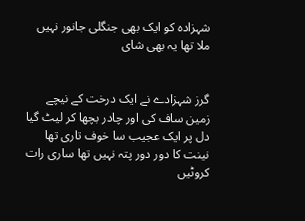شہزادہ کو ایک بھی جنگلی جانور نہیں ملا تھا یہ بھی شای


گرز شہزادے نے ایک درخت کے نیچے زمین ساف کی اور چادر بچھا کر لیٹ گیا دل پر ایک عجیب سا خوف تاری تھا نینت کا دور دور پتہ نہیں تھا ساری رات کروٹیں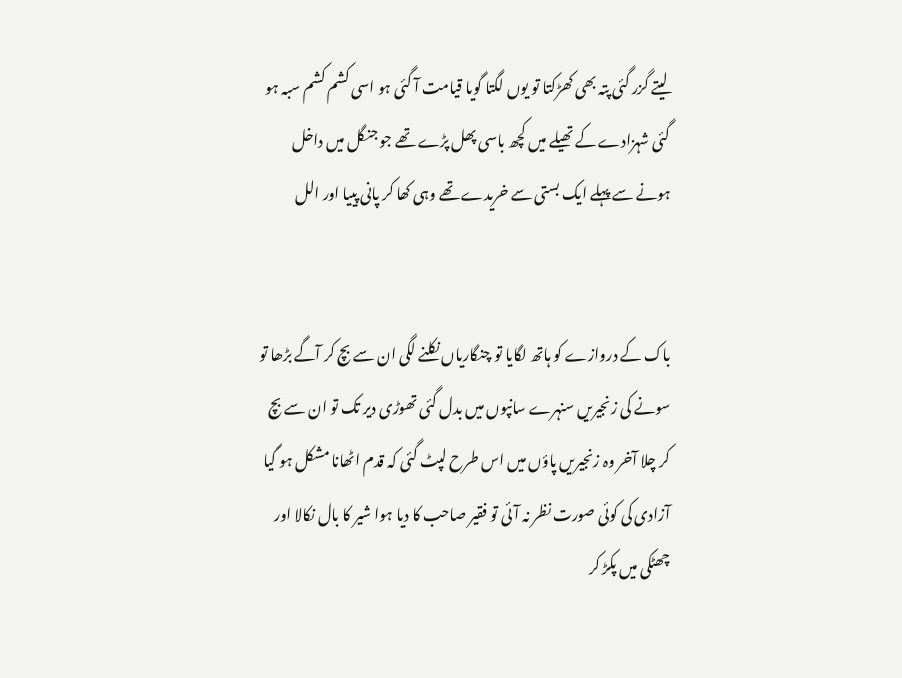لیتے گزر گئی پتہ بھی کھڑکتا تو یوں لگتا گویا قیامت آ گئی ہو اسی کشم کشم سبہ ہو گئی شہزادے کے تھیلے میں کچھ باسی پھل پڑے تھے جو جنگل میں داخل ہونے سے پہلے ایک بستی سے خریدے تھے وہی کھا کر پانی پییا اور الل


باک کے دروازے کو ہاتھ لگایا تو چنگاریاں نکلنے لگی ان سے بچ کر آگے بڑھا تو سونے کی زنجیریں سنہرے سانپوں میں بدل گئی تھوڑی دیر تک تو ان سے بچ کر چلا آخر وہ زنجیریں پاؤں میں اس طرح لپٹ گئی کہ قدم اٹھانا مشکل ہو گیا آزادی کی کوئی صورت نظر نہ آئی تو فقیر صاحب کا دیا ہوا شیر کا بال نکالا اور چھٹکی میں پکڑ کر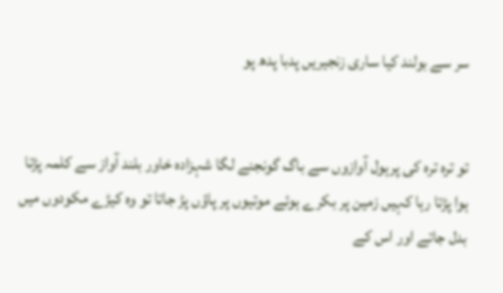سر سے بولند کیا ساری زنجیریں پدبا پدھ پو


تو ترہ ترہ کی پرہول آوازوں سے باگ گونجنے لگا شہزادہ خاور بلند آواز سے کلمہ پڑتا ہوا پڑتا رہا کہیں زمین پر بکرے ہوئے موتیوں پر پاؤں پڑ جاتا تو وہ کیڑے مکودوں میں بدل جاتے اور اس کے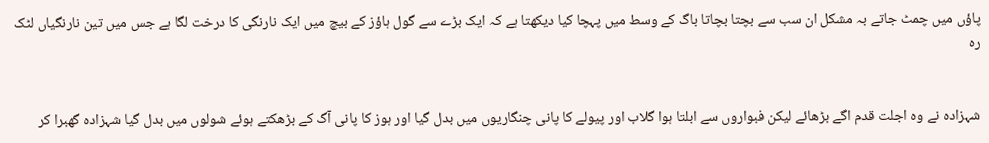پاؤں میں چمٹ جاتے بہ مشکل ان سب سے بچتا بچاتا باگ کے وسط میں پہچا کیا دیکھتا ہے کہ ایک بڑے سے گول ہاؤز کے بیچ میں ایک نارنگی کا درخت لگا ہے جس میں تین نارنگیاں لٹک رہ


شہزادہ نے وہ اجلت قدم اگے بڑھائے لیکن فبواروں سے ابلتا ہوا گلاب اور پیولے کا پانی چنگاریوں میں بدل گیا اور ہوز کا پانی آگ کے بڑھکتے ہوئے شولوں میں بدل گیا شہزادہ گھبرا کر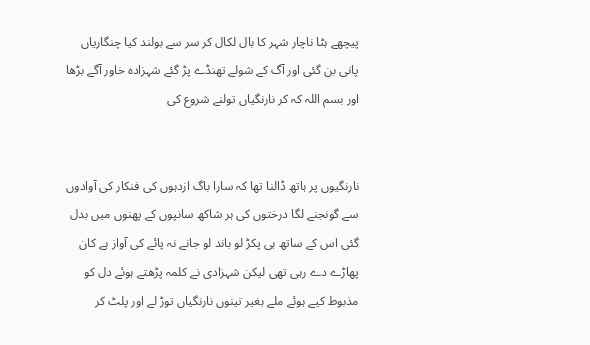پیچھے ہٹا ناچار شہر کا بال لکال کر سر سے بولند کیا چنگاریاں پانی بن گئی اور آگ کے شولے تھنڈے پڑ گئے شہزادہ خاور آگے بڑھا اور بسم اللہ کہ کر نارنگیاں تولنے شروع کی


نارنگیوں پر ہاتھ ڈالنا تھا کہ سارا باگ ازدہوں کی فنکار کی آوادوں سے گونجنے لگا درختوں کی ہر شاکھ سانپوں کے پھنوں میں بدل گئی اس کے ساتھ ہی پکڑ لو باند لو جانے نہ پائے کی آواز ہے کان پھاڑے دے رہی تھی لیکن شہزادی نے کلمہ پڑھتے ہوئے دل کو مذبوط کیے ہوئے ملے بغیر تینوں نارنگیاں توڑ لے اور پلٹ کر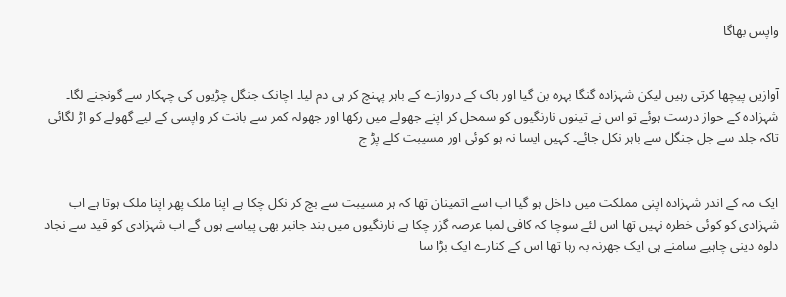واپس بھاگا


آوازیں پیچھا کرتی رہیں لیکن شہزادہ گنگا بہرہ بن گیا اور باک کے دروازے کے باہر پہنچ کر ہی دم لیا۔ اچانک جنگل چڑیوں کی چہکار سے گونجنے لگا۔ شہزادہ کے حواز درست ہوئے تو اس نے تینوں نارنگیوں کو سمحل کر اپنے جھولے میں رکھا اور جھولہ کمر سے بانت کر واپسی کے لیے گھولے کو اڑ لگائی تاکہ جلد سے جل جنگل سے باہر نکل جائے۔ کہیں ایسا نہ ہو کوئی اور مسیبت کلے پڑ ج


ایک مہ کے اندر شہزادہ اپنی مملکت میں داخل ہو گیا اب اسے اتمینان تھا کہ ہر مسیبت سے بچ کر نکل چکا ہے اپنا ملک پھر اپنا ملک ہوتا ہے اب شہزادی کو کوئی خطرہ نہیں تھا اس لئے سوچا کہ کافی لمبا عرصہ گزر چکا ہے نارنگیوں میں بند جانبر بھی پیاسے ہوں گے اب شہزادی کو قید سے نجاد دلوہ دینی چاہیے سامنے ہی ایک جھرنہ بہ رہا تھا اس کے کنارے ایک بڑا سا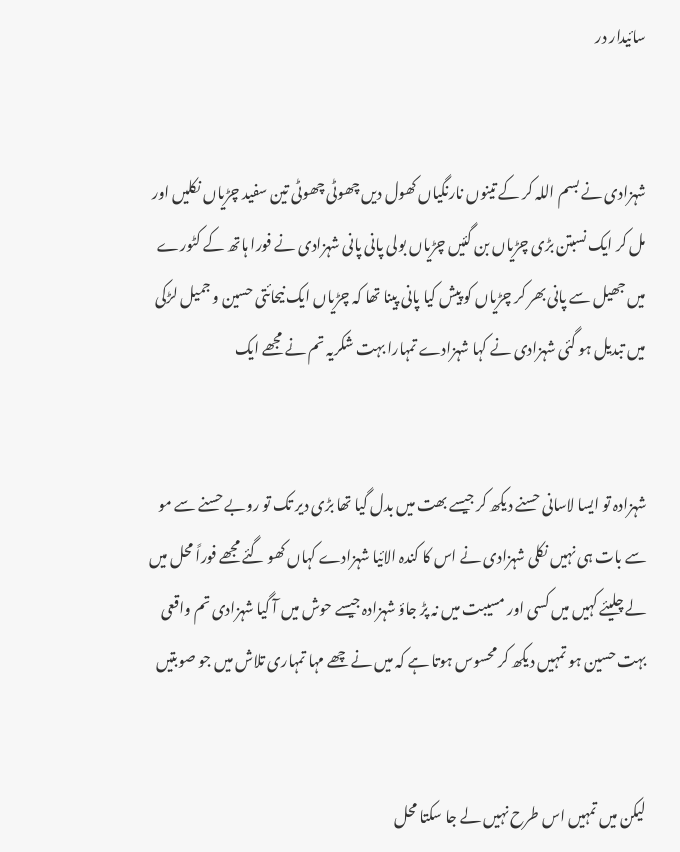سائیدار در


شہزادی نے بسم اللہ کر کے تینوں نارنگیاں کھول دیں چھوٹی چھوٹی تین سفید چڑیاں نکلیں اور مل کر ایک نسبتن بڑی چڑیاں بن گئیں چڑیاں بولی پانی پانی شہزادی نے فورا ہاتھ کے کٹورے میں جھیل سے پانی بھر کر چڑیاں کو پیش کیا پانی پینا تھا کہ چڑیاں ایک نیحائتی حسین و جمیل لڑکی میں تبدیل ہو گئی شہزادی نے کہا شہزادے تمہارا بہت شکریہ تم نے مجھے ایک


شہزادہ تو ایسا لاسانی حسنے دیکھ کر جیسے بھت میں بدل گیا تھا بڑی دیر تک تو روبے حسنے سے مو سے بات ہی نہیں نکلی شہزادی نے اس کا کندہ الائیا شہزادے کہاں کھو گئے مجھے فوراً محل میں لے چلیئے کہیں میں کسی اور مسیبت میں نہ پڑ جاؤ شہزادہ جیسے حوش میں آ گیا شہزادی تم واقعی بہت حسین ہو تمہیں دیکھ کر محسوس ہوتا ہے کہ میں نے چھے مہا تمہاری تلاش میں جو صوبتیں


لیکن میں تمہیں اس طرح نہیں لے جا سکتا محل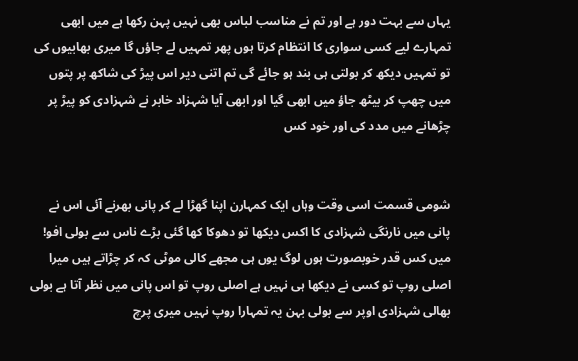یہاں سے بہت دور ہے اور تم نے مناسب لباس بھی نہیں پہن رکھا ہے میں ابھی تمہارے لیے کسی سواری کا انتظام کرتا ہوں پھر تمہیں لے جاؤں گا میری بھابیوں کی تو تمہیں دیکھ کر بولتی ہی بند ہو جائے گی تم اتنی دیر اس پیڑ کی شاکھ پر پتوں میں چھپ کر بیٹھ جاؤ میں ابھی گیا اور ابھی آیا شہزاد خابر نے شہزادی کو پیڑ پر چڑھانے میں مدد کی اور خود کس


شومی قسمت اسی وقت وہاں ایک کمہارن اپنا گھڑا لے کر پانی بھرنے آئی اس نے پانی میں نارنگی شہزادی کا اکس دیکھا تو دھوکا کھا گئی بڑے ناس سے بولی افو! میں کس قدر خوبصورت ہوں لوگ یوں ہی مجھے کالی موٹی کہ کر چڑاتے ہیں میرا اصلی روپ تو کسی نے دیکھا ہی نہیں ہے اصلی روپ تو اس پانی میں نظر آتا ہے بولی بھالی شہزادی اوپر سے بولی بہن یہ تمہارا روپ نہیں میری پرچ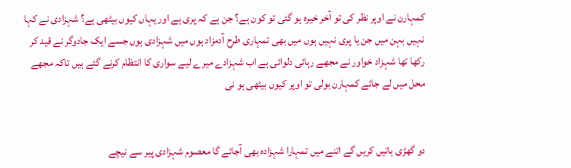کمہارن نے اوپر نظر کی تو آخر خیرہ ہو گئی تو کون ہے؟ جن ہے کہ پری ہے اور یہاں کیوں بیٹھی ہے؟ شہزادی نے کہا نہیں بہن میں جن یا پری نہیں ہوں میں بھی تمہاری طرح آدمزاد ہوں میں شہزادی ہوں جسے ایک جادوگر نے قید کر رکھا تھا شہزاد خواور نے مجھے رہائی دلوائی ہے اب شہزادے میرے لیے سواری کا انتظام کرنے گئے ہیں تاکہ مجھے محل میں لے جائے کمہارن بولی تو اوپر کیوں بیٹھی ہو نی


دو گھڑی باتیں کریں گے اتنے میں تمہارا شہزادہ بھی آجائے گا معصوم شہزادی پیر سے نیچے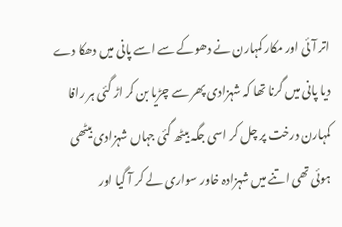اتر آئی اور مکار کمہارن نے دھوکے سے اسے پانی میں دھکا دے دیا پانی میں گرنا تھا کہ شہزادی پھر سے چڑیا بن کر اڑ گئی ہر رافا کمہارن درخت پر چل کر اسی جگہ بیٹھ گئی جہاں شہزادی بیٹھی ہوئی تھی اتنے میں شہزادہ خاور سواری لے کر آ گیا اور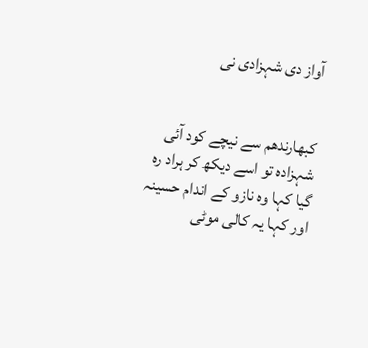آواز دی شہزادی نی


کبھارندھم سے نیچے کود آئی شہزادہ تو اسے دیکھ کر ہراد رہ گیا کہا وہ نازو کے اندام حسینہ اور کہا یہ کالی موٹی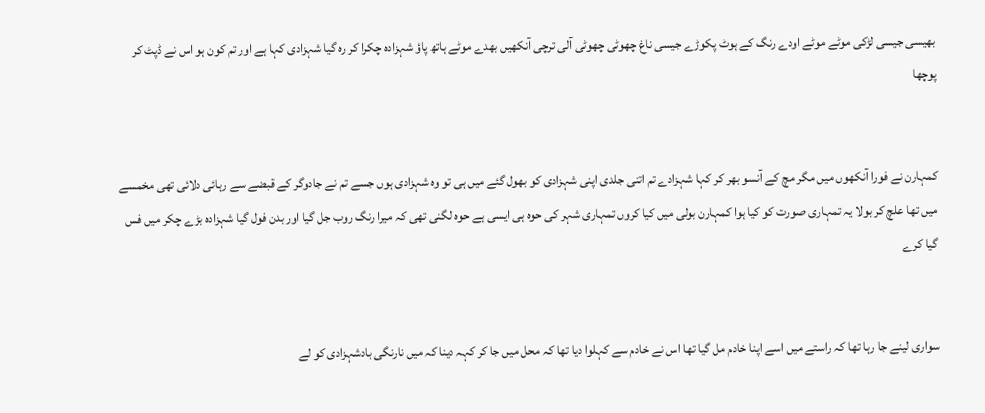بھیسی جیسی لڑکی موٹے موٹے اودے رنگ کے ہوٹ پکوڑے جیسی ناغ چھوٹی چھوٹی آلی ترچی آنکھیں بھدے موٹے ہاتھ پاؤ شہزادہ چکرا کر رہ گیا شہزادی کہا ہے اور تم کون ہو اس نے ڈپٹ کر پوچھا


کمہارن نے فورا آنکھوں میں مگر مچ کے آنسو بھر کر کہا شہزادے تم اتنی جلدی اپنی شہزادی کو بھول گئے میں ہی تو وہ شہزادی ہوں جسے تم نے جادوگر کے قبضے سے رہائی دلائی تھی مخمسے میں تھا علچ کر بولا یہ تمہاری صورت کو کیا ہوا کمہارن بولی میں کیا کروں تمہاری شہر کی حوہ ہی ایسی ہے حوہ لگنی تھی کہ میرا رنگ روب جل گیا اور بدن فول گیا شہزادہ بڑے چکر میں فس گیا کرے


سواری لینے جا رہا تھا کہ راستے میں اسے اپنا خادم مل گیا تھا اس نے خادم سے کہلوا دیا تھا کہ محل میں جا کر کہہ دینا کہ میں نارنگی بادشہزادی کو لے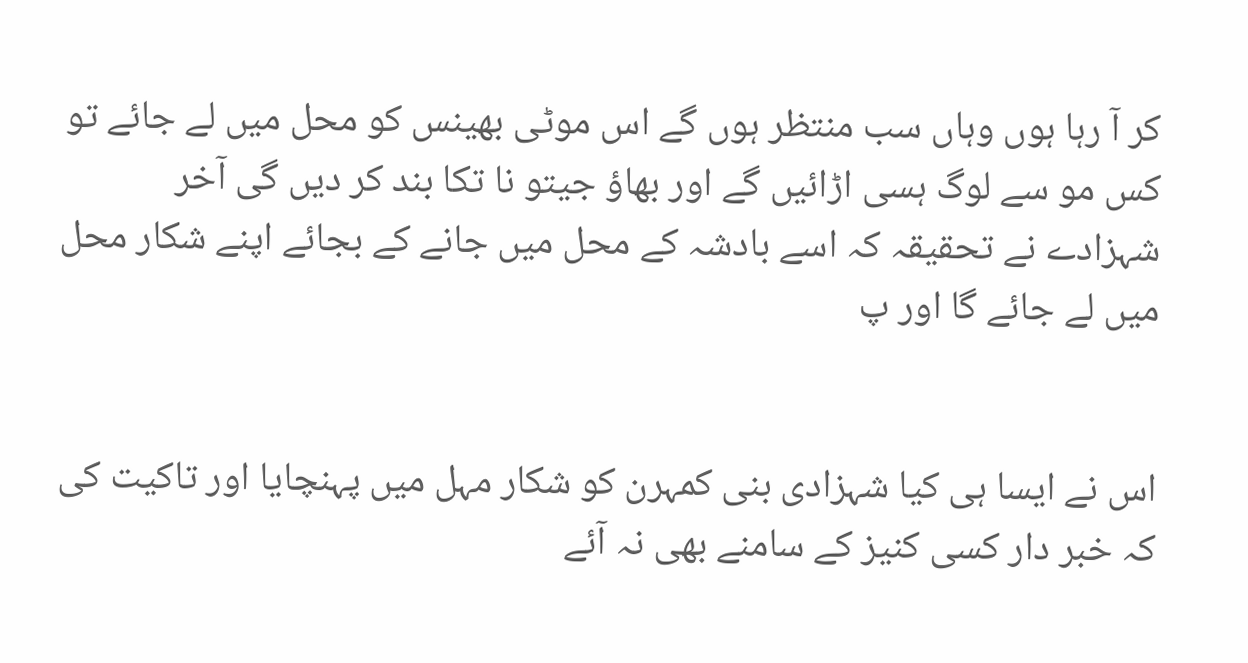کر آ رہا ہوں وہاں سب منتظر ہوں گے اس موٹی بھینس کو محل میں لے جائے تو کس مو سے لوگ ہسی اڑائیں گے اور بھاؤ جیتو نا تکا بند کر دیں گی آخر شہزادے نے تحقیقہ کہ اسے بادشہ کے محل میں جانے کے بجائے اپنے شکار محل میں لے جائے گا اور پ


اس نے ایسا ہی کیا شہزادی بنی کمہرن کو شکار مہل میں پہنچایا اور تاکیت کی کہ خبر دار کسی کنیز کے سامنے بھی نہ آئے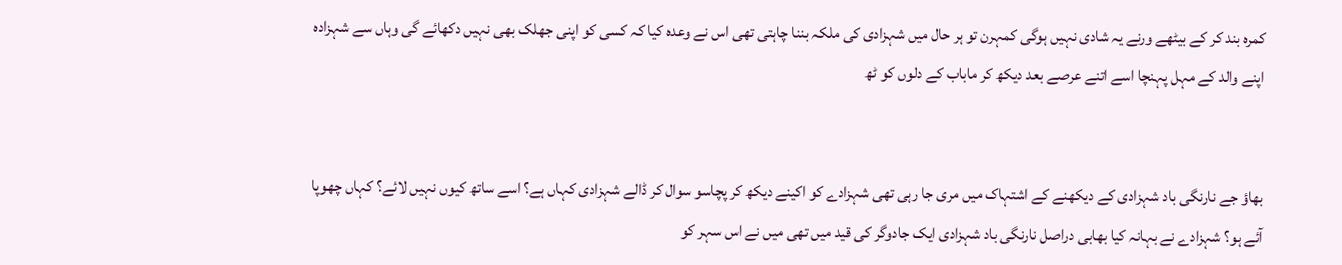کمرہ بند کر کے بیٹھے ورنے یہ شادی نہیں ہوگی کمہرن تو ہر حال میں شہزادی کی ملکہ بننا چاہتی تھی اس نے وعدہ کیا کہ کسی کو اپنی جھلک بھی نہیں دکھائے گی وہاں سے شہزادہ اپنے والد کے مہل پہنچا اسے اتنے عرصے بعد دیکھ کر ماباب کے دلوں کو ٹھ


بھاؤ جے نارنگی باد شہزادی کے دیکھنے کے اشتہاک میں مری جا رہی تھی شہزادے کو اکینے دیکھ کر پچاسو سوال کر ڈالے شہزادی کہاں ہے؟ اسے ساتھ کیوں نہیں لائے؟ کہاں چھوپا آئے ہو؟ شہزادے نے بہانہ کیا بھابی دراصل نارنگی باد شہزادی ایک جادوگر کی قید میں تھی میں نے اس سہر کو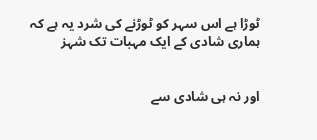ٹوڑا ہے اس سہر کو ٹوڑنے کی شرد یہ ہے کہ ہماری شادی کے ایک مہبات تک شہز


اور نہ ہی شادی سے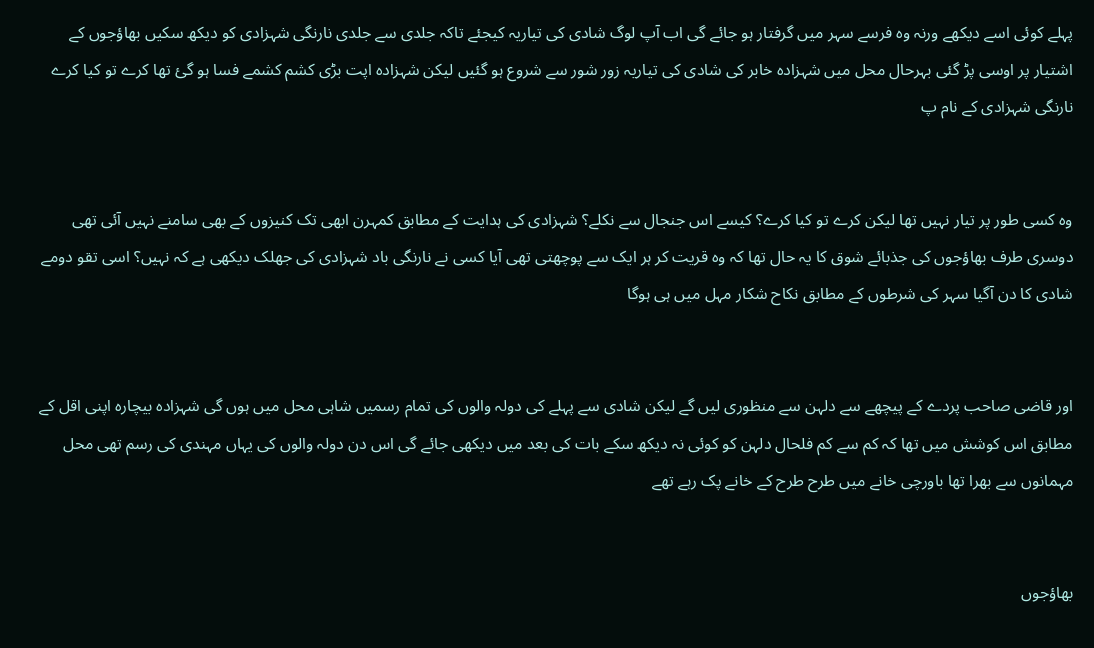پہلے کوئی اسے دیکھے ورنہ وہ فرسے سہر میں گرفتار ہو جائے گی اب آپ لوگ شادی کی تیاریہ کیجئے تاکہ جلدی سے جلدی نارنگی شہزادی کو دیکھ سکیں بھاؤجوں کے اشتیار پر اوسی پڑ گئی بہرحال محل میں شہزادہ خابر کی شادی کی تیاریہ زور شور سے شروع ہو گئیں لیکن شہزادہ اپت بڑی کشم کشمے فسا ہو گئ تھا کرے تو کیا کرے نارنگی شہزادی کے نام پ


وہ کسی طور پر تیار نہیں تھا لیکن کرے تو کیا کرے؟ کیسے اس جنجال سے نکلے؟ شہزادی کی ہدایت کے مطابق کمہرن ابھی تک کنیزوں کے بھی سامنے نہیں آئی تھی دوسری طرف بھاؤجوں کی جذبائے شوق کا یہ حال تھا کہ وہ قریت کر ہر ایک سے پوچھتی تھی آیا کسی نے نارنگی باد شہزادی کی جھلک دیکھی ہے کہ نہیں؟ اسی تقو دومے شادی کا دن آگیا سہر کی شرطوں کے مطابق نکاح شکار مہل میں ہی ہوگا


اور قاضی صاحب پردے کے پیچھے سے دلہن سے منظوری لیں گے لیکن شادی سے پہلے کی دولہ والوں کی تمام رسمیں شاہی محل میں ہوں گی شہزادہ بیچارہ اپنی اقل کے مطابق اس کوشش میں تھا کہ کم سے کم فلحال دلہن کو کوئی نہ دیکھ سکے بات کی بعد میں دیکھی جائے گی اس دن دولہ والوں کی یہاں مہندی کی رسم تھی محل مہمانوں سے بھرا تھا باورچی خانے میں طرح طرح کے خانے پک رہے تھے


بھاؤجوں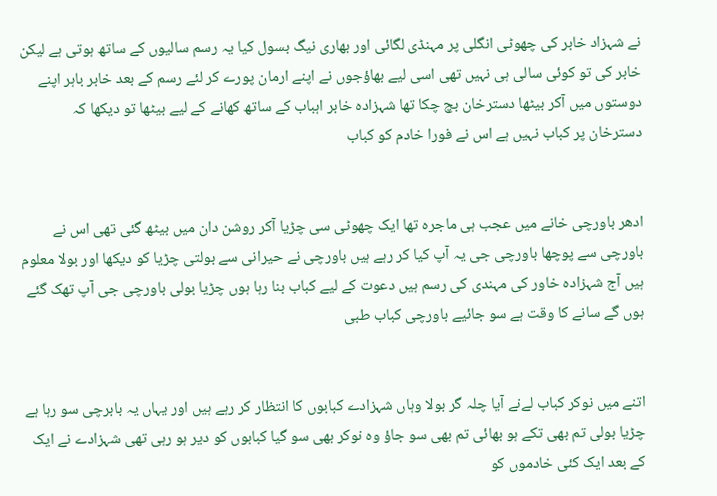نے شہزاد خابر کی چھوٹی انگلی پر مہنڈی لگائی اور بھاری نیگ بسول کیا یہ رسم سالیوں کے ساتھ ہوتی ہے لیکن خابر کی تو کوئی سالی ہی نہیں تھی اسی لیے بھاؤجوں نے اپنے ارمان پورے کر لئے رسم کے بعد خابر باہر اپنے دوستوں میں آکر بیٹھا دسترخان بچ چکا تھا شہزادہ خابر اہباب کے ساتھ کھانے کے لیے بیٹھا تو دیکھا کہ دسترخان پر کباب نہیں ہے اس نے فورا خادم کو کباب


ادھر باورچی خانے میں عجب ہی ماجرہ تھا ایک چھوٹی سی چڑیا آکر روشن دان میں بیٹھ گئی تھی اس نے باورچی سے پوچھا باورچی جی یہ آپ کیا کر رہے ہیں باورچی نے حیرانی سے بولتی چڑیا کو دیکھا اور بولا معلوم ہیں آج شہزادہ خاور کی مہندی کی رسم ہیں دعوت کے لیے کباب بنا رہا ہوں چڑیا بولی باورچی جی آپ تھک گئے ہوں گے سانے کا وقت ہے سو جائیے باورچی کباب طبی


اتنے میں نوکر کباب لےنے آیا چلہ گر بولا وہاں شہزادے کبابوں کا انتظار کر رہے ہیں اور یہاں یہ بابرچی سو رہا ہے چڑیا بولی تم بھی تکے ہو بھائی تم بھی سو جاؤ وہ نوکر بھی سو گیا کبابوں کو دیر ہو رہی تھی شہزادے نے ایک کے بعد ایک کئی خادموں کو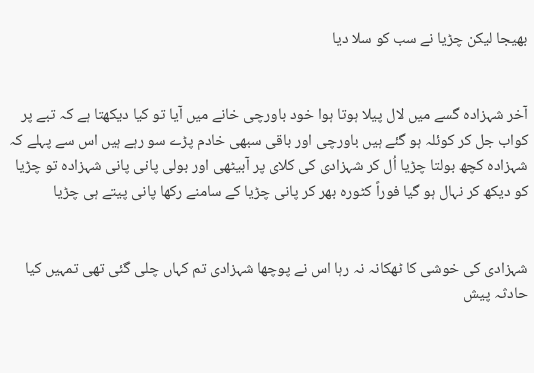بھیجا لیکن چڑیا نے سب کو سلا دیا


آخر شہزادہ گسے میں لال پیلا ہوتا ہوا خود باورچی خانے میں آیا تو کیا دیکھتا ہے کہ تبے پر کواب جل کر کوئلہ ہو گئے ہیں باورچی اور باقی سبھی خادم پڑے سو رہے ہیں اس سے پہلے کہ شہزادہ کچھ بولتا چڑیا اُل کر شہزادی کی کلای پر آبیٹھی اور بولی پانی پانی شہزادہ تو چڑیا کو دیکھ کر نہال ہو گیا فوراً کٹورہ بھر کر پانی چڑیا کے سامنے رکھا پانی پیتے ہی چڑیا


شہزادی کی خوشی کا ٹھکانہ نہ رہا اس نے پوچھا شہزادی تم کہاں چلی گئی تھی تمہیں کیا حادثہ پیش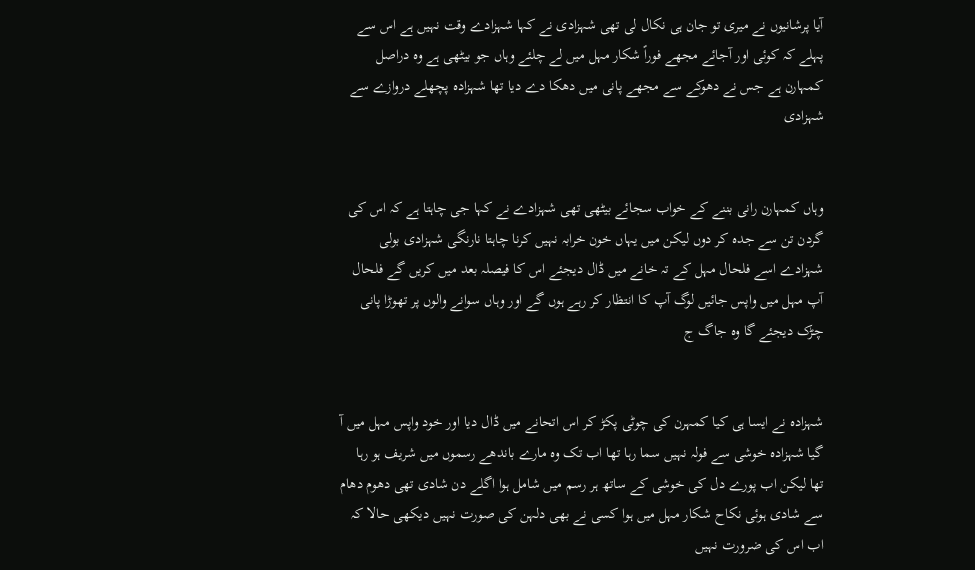آیا پرشانیوں نے میری تو جان ہی نکال لی تھی شہزادی نے کہا شہزادے وقت نہیں ہے اس سے پہلے کہ کوئی اور آجائے مجھے فوراً شکار مہل میں لے چلئے وہاں جو بیٹھی ہے وہ دراصل کمہارن ہے جس نے دھوکے سے مجھے پانی میں دھکا دے دیا تھا شہزادہ پچھلے دروازے سے شہزادی


وہاں کمہارن رانی بننے کے خواب سجائے بیٹھی تھی شہزادے نے کہا جی چاہتا ہے کہ اس کی گردن تن سے جدہ کر دوں لیکن میں یہاں خون خرابہ نہیں کرنا چاہتا نارنگی شہزادی بولی شہزادے اسے فلحال مہل کے تہ خانے میں ڈال دیجئے اس کا فیصلہ بعد میں کریں گے فلحال آپ مہل میں واپس جائیں لوگ آپ کا انتظار کر رہے ہوں گے اور وہاں سوانے والوں پر تھوڑا پانی چڑک دیجئے گا وہ جاگ ج


شہزادہ نے ایسا ہی کیا کمہرن کی چوٹی پکڑ کر اس اتحانے میں ڈال دیا اور خود واپس مہل میں آ گیا شہزادہ خوشی سے فولہ نہیں سما رہا تھا اب تک وہ مارے باندھے رسموں میں شریف ہو رہا تھا لیکن اب پورے دل کی خوشی کے ساتھ ہر رسم میں شامل ہوا اگلے دن شادی تھی دھوم دھام سے شادی ہوئی نکاح شکار مہل میں ہوا کسی نے بھی دلہن کی صورت نہیں دیکھی حالا کہ اب اس کی ضرورت نہیں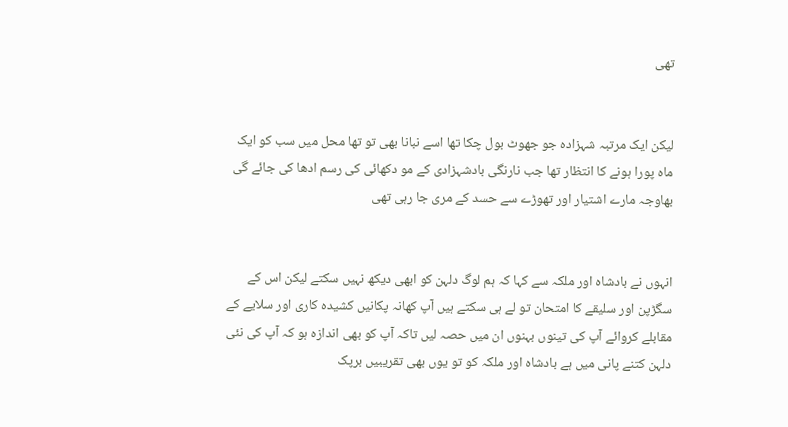تھی


لیکن ایک مرتبہ شہزادہ جو جھوٹ بول چکا تھا اسے نبانا بھی تو تھا محل میں سب کو ایک ماہ پورا ہونے کا انتظار تھا جب نارنگی بادشہزادی کے مو دکھائی کی رسم ادھا کی جائے گی بھاوجہ مارے اشتیار اور تھوڑے سے حسد کے مری جا رہی تھی


انہوں نے بادشاہ اور ملکہ سے کہا کہ ہم لوگ دلہن کو ابھی دیکھ نہیں سکتے لیکن اس کے سگڑپن اور سلیقے کا امتحان تو لے ہی سکتے ہیں آپ کھانہ پکانیں کشیدہ کاری اور سلایے کے مقابلے کروائے آپ کی تینوں بہنوں ان میں حصہ لیں تاکہ آپ کو بھی اندازہ ہو کہ آپ کی نئی دلہن کتنے پانی میں ہے بادشاہ اور ملکہ کو تو یوں بھی تقریبیں برپک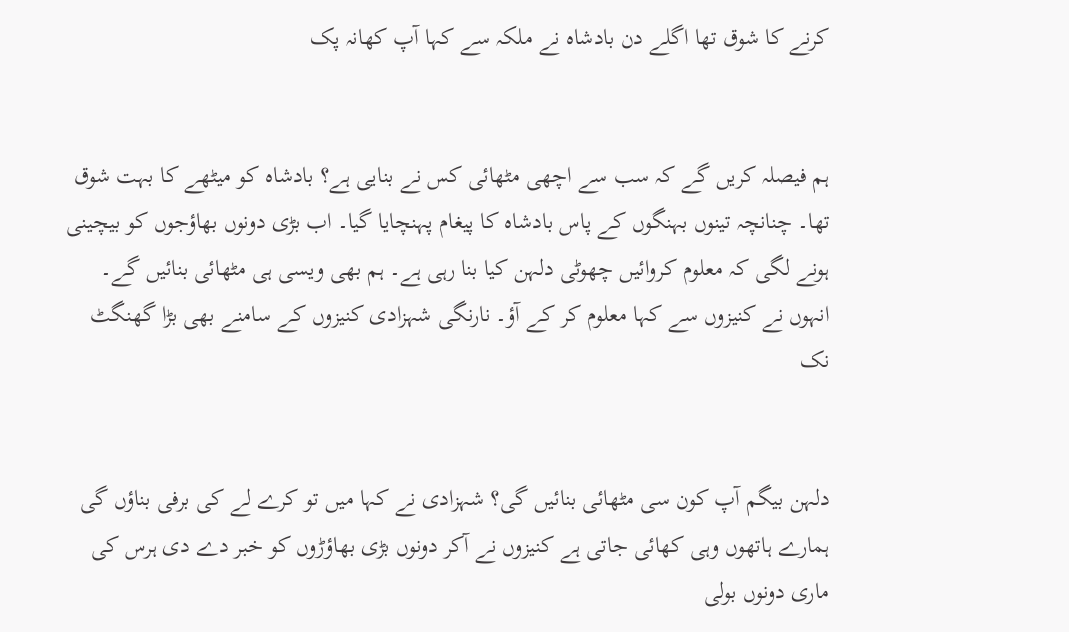کرنے کا شوق تھا اگلے دن بادشاہ نے ملکہ سے کہا آپ کھانہ پک


ہم فیصلہ کریں گے کہ سب سے اچھی مٹھائی کس نے بنایی ہے؟ بادشاہ کو میٹھے کا بہت شوق تھا۔ چنانچہ تینوں بہنگوں کے پاس بادشاہ کا پیغام پہنچایا گیا۔ اب بڑی دونوں بھاؤجوں کو بیچینی ہونے لگی کہ معلوم کروائیں چھوٹی دلہن کیا بنا رہی ہے۔ ہم بھی ویسی ہی مٹھائی بنائیں گے۔ انہوں نے کنیزوں سے کہا معلوم کر کے آؤ۔ نارنگی شہزادی کنیزوں کے سامنے بھی بڑا گھنگٹ نک


دلہن بیگم آپ کون سی مٹھائی بنائیں گی؟ شہزادی نے کہا میں تو کرے لے کی برفی بناؤں گی ہمارے ہاتھوں وہی کھائی جاتی ہے کنیزوں نے آکر دونوں بڑی بھاؤڑوں کو خبر دے دی ہرس کی ماری دونوں بولی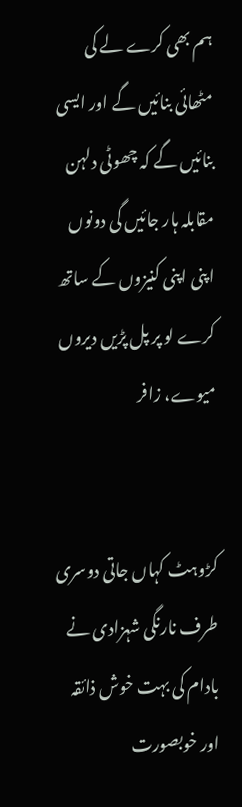ہم بھی کرے لے کی مٹھائی بنائیں گے اور ایسی بنائیں گے کہ چھوٹی دلہن مقابلہ ہار جائیں گی دونوں اپنی اپنی کنیزوں کے ساتھ کرے لو پر پل پڑیں دیروں میوے، زافر


کڑوہٹ کہاں جاتی دوسری طرف نارنگی شہزادی نے بادام کی بہت خوش ذائقہ اور خوبصورت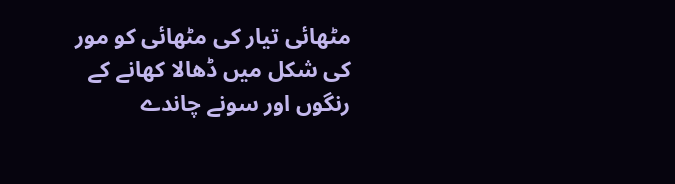مٹھائی تیار کی مٹھائی کو مور کی شکل میں ڈھالا کھانے کے رنگوں اور سونے چاندے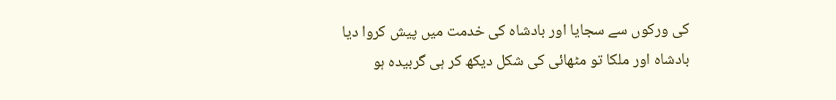کی ورکوں سے سجایا اور بادشاہ کی خدمت میں پیش کروا دیا بادشاہ اور ملکا تو مٹھائی کی شکل دیکھ کر ہی گربیدہ ہو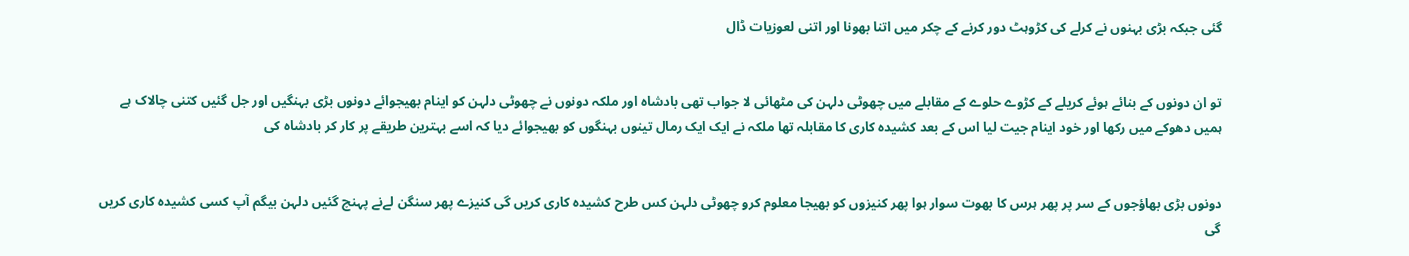گئی جبکہ بڑی بہنوں نے کرلے کی کڑوہٹ دور کرنے کے چکر میں اتنا بھونا اور اتنی لعوزیات ڈال


تو ان دونوں کے بنائے ہوئے کریلے کے کڑوے حلوے کے مقابلے میں چھوٹی دلہن کی مٹھائی لا جواب تھی بادشاہ اور ملکہ دونوں نے چھوٹی دلہن کو اینام بھیجوائے دونوں بڑی بہنگیں اور جل گئیں کتنی چالاک ہے ہمیں دھوکے میں رکھا اور خود اینام جیت لیا اس کے بعد کشیدہ کاری کا مقابلہ تھا ملکہ نے ایک ایک رمال تینوں بہنگوں کو بھیجوائے دیا کہ اسے بہترین طریقے پر کار کر بادشاہ کی


دونوں بڑی بھاؤجوں کے سر پر پھر ہرس کا بھوت سوار ہوا پھر کنیزوں کو بھیجا معلوم کرو چھوٹی دلہن کس طرح کشیدہ کاری کریں گی کنیزے پھر سنگن لےنے پہنچ گئیں دلہن بیگم آپ کسی کشیدہ کاری کریں گی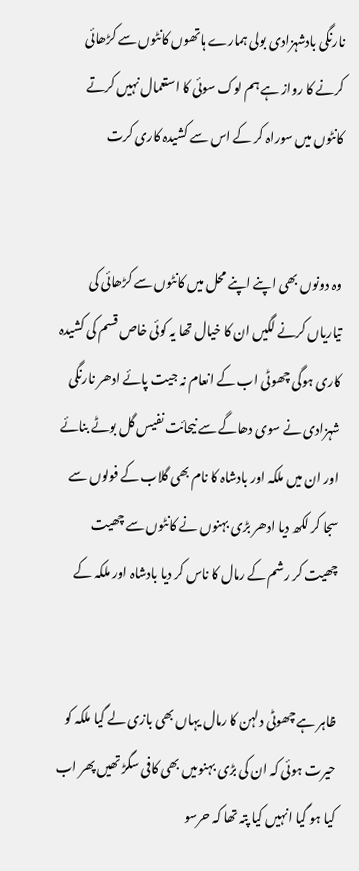نارنگی بادشہزادی بولی ہمارے ہاتھوں کانٹوں سے کڑھائی کرنے کا رواز ہے ہم لوک سوئی کا استعمال نہیں کرتے کانٹوں میں سوراہ کر کے اس سے کشیدہ کاری کرت


وہ دونوں بھی اپنے اپنے محل میں کانٹوں سے کڑھائی کی تیاریاں کرنے لگیں ان کا خیال تھا یہ کوئی خاص قسم کی کشیدہ کاری ہوگی چھوٹی اب کے انعام نہ جیت پائے ادھر نارنگی شہزادی نے سوی دھاگے سے نیحائت نفیس گل بوٹے بنائے اور ان میں ملکہ اور بادشاہ کا نام بھی گلاب کے فولوں سے سجا کر لکھ دیا ادھر بڑی بہنوں نے کانٹوں سے چھیت چھیت کر رشم کے رمال کا ناس کر دیا بادشاہ اور ملکہ کے


ظاہر ہے چھوٹی دلہن کا رمال یہاں بھی بازی لے گیا ملکہ کو حیرت ہوئی کہ ان کی بڑی بہنوںیں بھی کافی سگڑ تھیں پھر اب کیا ہو گیا انہیں کیا پتہ تھا کہ حرسو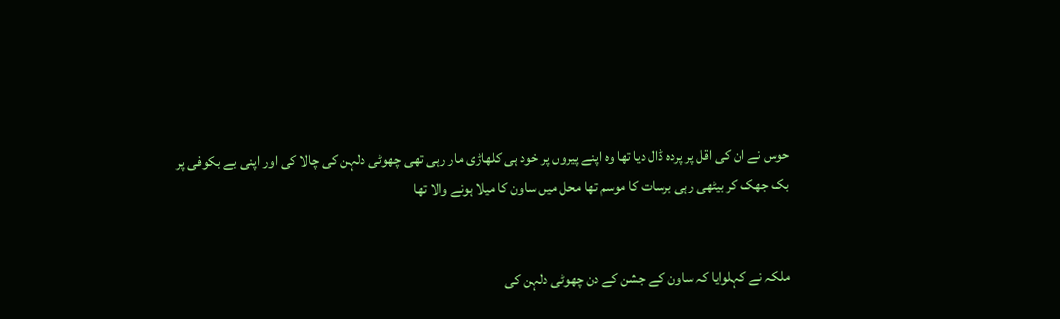حوس نے ان کی اقل پر پردہ ڈال دیا تھا وہ اپنے پیروں پر خود ہی کلھاڑی مار رہی تھی چھوٹی دلہن کی چالا کی اور اپنی بے بکوفی پر بک جھک کر بیٹھی رہی برسات کا موسم تھا محل میں ساون کا میلا ہونے والا تھا


ملکہ نے کہلوایا کہ ساون کے جشن کے دن چھوٹی دلہن کی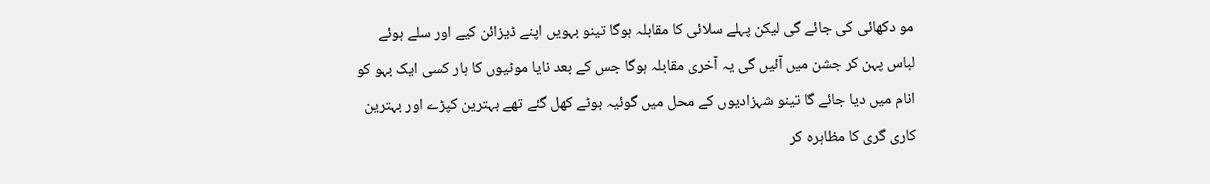مو دکھائی کی جائے گی لیکن پہلے سلائی کا مقابلہ ہوگا تینو بہویں اپنے ڈیزائن کیے اور سلے ہوئے لباس پہن کر جشن میں آئیں گی یہ آخری مقابلہ ہوگا جس کے بعد نایا موٹیوں کا ہار کسی ایک بہو کو انام میں دیا جائے گا تینو شہزادیوں کے محل میں گوئیہ بوٹے کھل گئے تھے بہترین کپڑے اور بہترین کاری گری کا مظاہرہ کر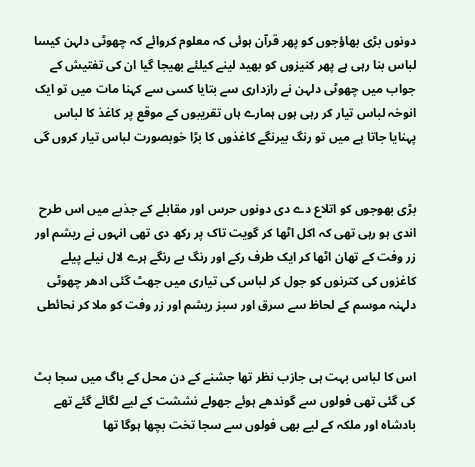دونوں بڑی بھاؤجوں کو پھر قرآن ہوئی کہ معلوم کروائے کہ چھوٹی دلہن کیسا لباس بنا رہی ہے پھر کنیزوں کو بھید لینے کیلئے بھیجا گیا ان کی تفتیش کے جواب میں چھوٹی دلہن نے رازداری سے بتایا کسی سے کہنا مات میں تو ایک انوخہ لباس تیار کر رہی ہوں ہمارے ہاں تقریبوں کے موقع پر کاغذ کا لباس پہنایا جاتا ہے میں تو رنگ بیرنگے کاغذوں کا بڑا خوبصورت لباس تیار کروں گی


بڑی بھوجوں کو اتلاع دے دی دونوں حرس اور مقابلے کے جذبے میں اس طرح اندی ہو رہی تھی کہ اکل اٹھا کر گویت تاک پر رکھ دی تھی انہوں نے ریشم اور زر وفت کے تھان اٹھا کر ایک طرف رکے اور رنگ بے رنگے ہرے لال نیلے پیلے کاغزوں کی کترنوں کو جول کر لباس کی تیاری میں جھٹ گئی ادھر چھوٹی دلہنہ موسم کے لحاظ سے سرق اور سبز ریشم اور زر وفت کو ملا کر نحائطی


اس کا لباس بہت ہی جازب نظر تھا جشنے کے دن محل کے باگ میں سجا بٹ کی گئی تھی فولوں سے گوندھے ہوئے جھولے نششت کے لیے لگائے گئے تھے بادشاہ اور ملکہ کے لیے بھی فولوں سے سجا تخت بچھا ہوگا تھا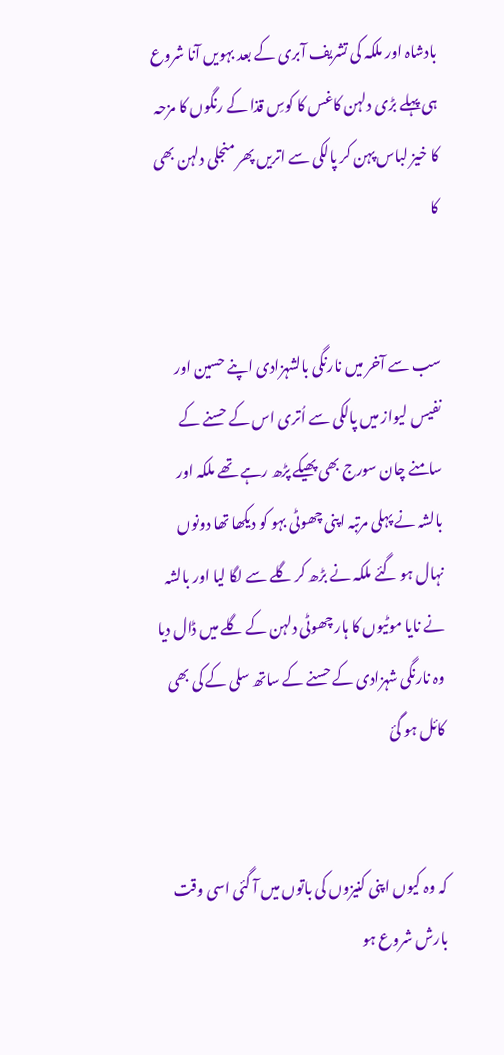بادشاہ اور ملکہ کی تشریف آبری کے بعد بہویں آنا شروع ہی پہلے بڑی دلہن کاغس کا کوسِ قذا کے رنگوں کا مزحہ کا خیز لباس پہن کر پالکی سے اتریں پھر منجلی دلہن بھی کا


سب سے آخر میں نارنگی بالشہزادی اپنے حسین اور نفیس لیواز میں پالکی سے اُتری اس کے حسنے کے سامنے چان سورج بھی پھیکے پڑھ رہے تھے ملکہ اور بالشہ نے پہلی مرتبہ اپنی چھوٹی بہو کو دیکھا تھا دونوں نہال ہو گئے ملکہ نے بڑھ کر گلے سے لگا لیا اور بالشہ نے نایا موٹیوں کا ہار چھوٹی دلہن کے گلے میں ڈال دیا وہ نارنگی شہزادی کے حسنے کے ساتھ سلی کے کی بھی کائل ہو گئ


کہ وہ کیوں اپنی کنیزوں کی باتوں میں آ گئی اسی وقت بارش شروع ہو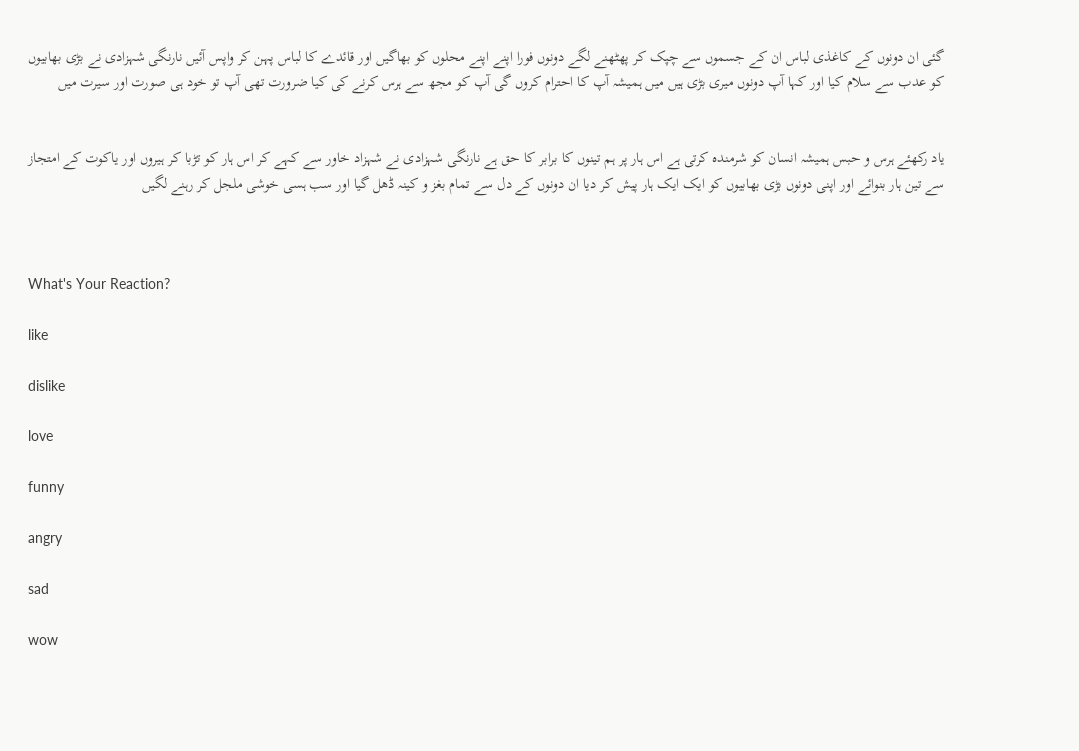گئی ان دونوں کے کاغذی لباس ان کے جسموں سے چپک کر پھٹھنے لگے دونوں فورا اپنے اپنے محلوں کو بھاگیں اور قائدے کا لباس پہن کر واپس آئیں نارنگی شہزادی نے بڑی بھابیوں کو عدب سے سلام کیا اور کہا آپ دونوں میری بڑی ہیں میں ہمیشہ آپ کا احترام کروں گی آپ کو مجھ سے ہرس کرنے کی کیا ضرورت تھی آپ تو خود ہی صورت اور سیرت میں


یاد رکھئے ہرس و حبس ہمیشہ انسان کو شرمندہ کرتی ہے اس ہار پر ہم تینوں کا برابر کا حق ہے نارنگی شہزادی نے شہزاد خاور سے کہے کر اس ہار کو تڑبا کر ہیروں اور یاکوت کے امتجاز سے تین ہار بنوائے اور اپنی دونوں بڑی بھابیوں کو ایک ایک ہار پیش کر دیا ان دونوں کے دل سے تمام بغز و کینہ ڈھل گیا اور سب ہسی خوشی ملجل کر رہنے لگیں



What's Your Reaction?

like

dislike

love

funny

angry

sad

wow